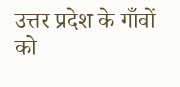उत्तर प्रदेश के गाँवों को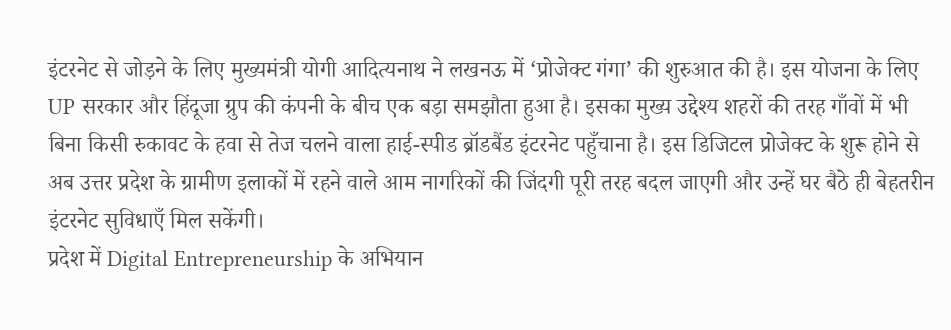इंटरनेट से जोड़ने के लिए मुख्यमंत्री योगी आदित्यनाथ ने लखनऊ में ‘प्रोजेक्ट गंगा’ की शुरुआत की है। इस योजना के लिए UP सरकार और हिंदूजा ग्रुप की कंपनी के बीच एक बड़ा समझौता हुआ है। इसका मुख्य उद्देश्य शहरों की तरह गाँवों में भी बिना किसी रुकावट के हवा से तेज चलने वाला हाई-स्पीड ब्रॉडबैंड इंटरनेट पहुँचाना है। इस डिजिटल प्रोजेक्ट के शुरू होने से अब उत्तर प्रदेश के ग्रामीण इलाकों में रहने वाले आम नागरिकों की जिंदगी पूरी तरह बदल जाएगी और उन्हें घर बैठे ही बेहतरीन इंटरनेट सुविधाएँ मिल सकेंगी।
प्रदेश में Digital Entrepreneurship के अभियान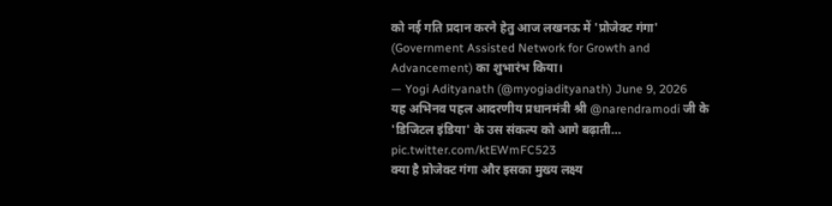को नई गति प्रदान करने हेतु आज लखनऊ में 'प्रोजेक्ट गंगा' (Government Assisted Network for Growth and Advancement) का शुभारंभ किया।
— Yogi Adityanath (@myogiadityanath) June 9, 2026
यह अभिनव पहल आदरणीय प्रधानमंत्री श्री @narendramodi जी के 'डिजिटल इंडिया' के उस संकल्प को आगे बढ़ाती… pic.twitter.com/ktEWmFC523
क्या है प्रोजेक्ट गंगा और इसका मुख्य लक्ष्य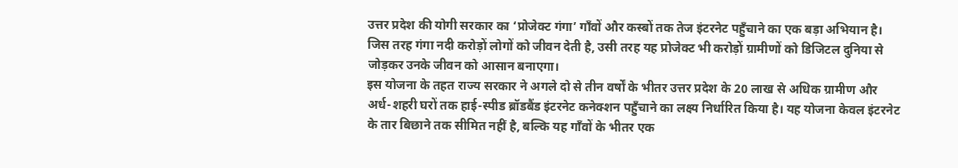उत्तर प्रदेश की योगी सरकार का ‘प्रोजेक्ट गंगा’ गाँवों और कस्बों तक तेज इंटरनेट पहुँचाने का एक बड़ा अभियान है। जिस तरह गंगा नदी करोड़ों लोगों को जीवन देती है, उसी तरह यह प्रोजेक्ट भी करोड़ों ग्रामीणों को डिजिटल दुनिया से जोड़कर उनके जीवन को आसान बनाएगा।
इस योजना के तहत राज्य सरकार ने अगले दो से तीन वर्षों के भीतर उत्तर प्रदेश के 20 लाख से अधिक ग्रामीण और अर्ध-शहरी घरों तक हाई-स्पीड ब्रॉडबैंड इंटरनेट कनेक्शन पहुँचाने का लक्ष्य निर्धारित किया है। यह योजना केवल इंटरनेट के तार बिछाने तक सीमित नहीं है, बल्कि यह गाँवों के भीतर एक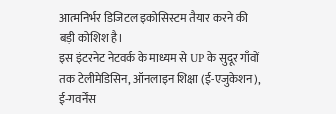आत्मनिर्भर डिजिटल इकोसिस्टम तैयार करने की बड़ी कोशिश है।
इस इंटरनेट नेटवर्क के माध्यम से UP के सुदूर गाँवों तक टेलीमेडिसिन, ऑनलाइन शिक्षा (ई-एजुकेशन), ई-गवर्नेंस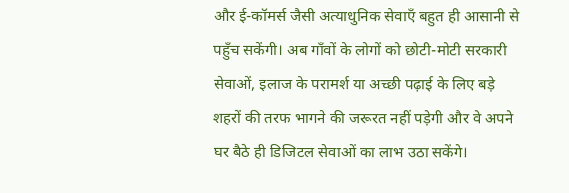और ई-कॉमर्स जैसी अत्याधुनिक सेवाएँ बहुत ही आसानी से पहुँच सकेंगी। अब गाँवों के लोगों को छोटी-मोटी सरकारी सेवाओं, इलाज के परामर्श या अच्छी पढ़ाई के लिए बड़े शहरों की तरफ भागने की जरूरत नहीं पड़ेगी और वे अपने घर बैठे ही डिजिटल सेवाओं का लाभ उठा सकेंगे।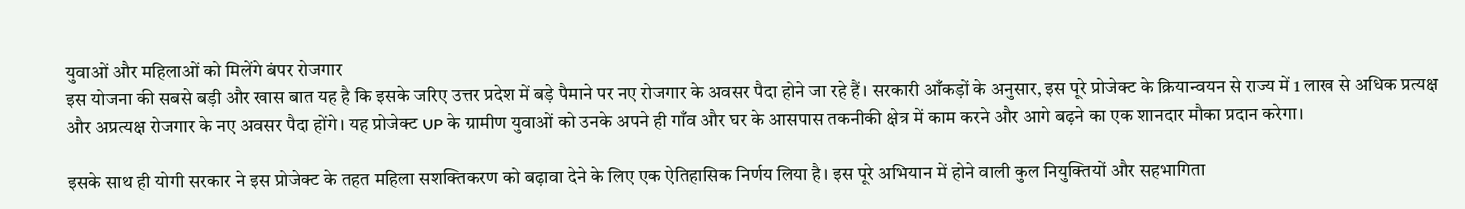युवाओं और महिलाओं को मिलेंगे बंपर रोजगार
इस योजना की सबसे बड़ी और खास बात यह है कि इसके जरिए उत्तर प्रदेश में बड़े पैमाने पर नए रोजगार के अवसर पैदा होने जा रहे हैं। सरकारी आँकड़ों के अनुसार, इस पूरे प्रोजेक्ट के क्रियान्वयन से राज्य में 1 लाख से अधिक प्रत्यक्ष और अप्रत्यक्ष रोजगार के नए अवसर पैदा होंगे। यह प्रोजेक्ट UP के ग्रामीण युवाओं को उनके अपने ही गाँव और घर के आसपास तकनीकी क्षेत्र में काम करने और आगे बढ़ने का एक शानदार मौका प्रदान करेगा।

इसके साथ ही योगी सरकार ने इस प्रोजेक्ट के तहत महिला सशक्तिकरण को बढ़ावा देने के लिए एक ऐतिहासिक निर्णय लिया है। इस पूरे अभियान में होने वाली कुल नियुक्तियों और सहभागिता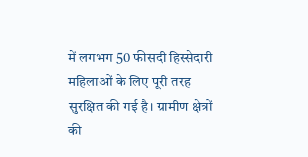में लगभग 50 फीसदी हिस्सेदारी महिलाओं के लिए पूरी तरह सुरक्षित की गई है। ग्रामीण क्षेत्रों की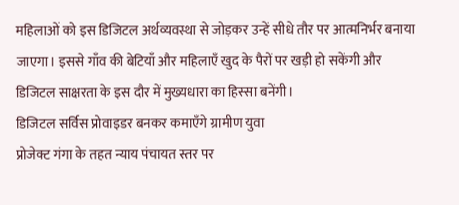महिलाओं को इस डिजिटल अर्थव्यवस्था से जोड़कर उन्हें सीधे तौर पर आत्मनिर्भर बनाया जाएगा। इससे गाँव की बेटियाँ और महिलाएँ खुद के पैरों पर खड़ी हो सकेंगी और डिजिटल साक्षरता के इस दौर में मुख्यधारा का हिस्सा बनेंगी।
डिजिटल सर्विस प्रोवाइडर बनकर कमाएँगे ग्रामीण युवा
प्रोजेक्ट गंगा के तहत न्याय पंचायत स्तर पर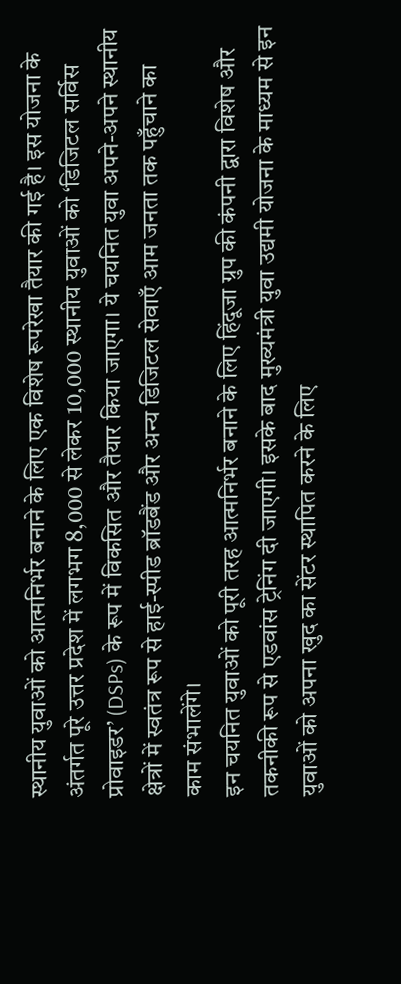स्थानीय युवाओं को आत्मनिर्भर बनाने के लिए एक विशेष रूपरेखा तैयार की गई है। इस योजना के अंतर्गत पूरे उत्तर प्रदेश में लगभग 8,000 से लेकर 10,000 स्थानीय युवाओं को ‘डिजिटल सर्विस प्रोवाइडर’ (DSPs) के रूप में विकसित और तैयार किया जाएगा। ये चयनित युवा अपने-अपने स्थानीय क्षेत्रों में स्वतंत्र रूप से हाई-स्पीड ब्रॉडबैंड और अन्य डिजिटल सेवाएँ आम जनता तक पहुँचाने का काम संभालेंगे।
इन चयनित युवाओं को पूरी तरह आत्मनिर्भर बनाने के लिए हिंदूजा ग्रुप की कंपनी द्वारा विशेष और तकनीकी रूप से एडवांस ट्रेनिंग दी जाएगी। इसके बाद मुख्यमंत्री युवा उद्यमी योजना के माध्यम से इन युवाओं को अपना खुद का सेंटर स्थापित करने के लिए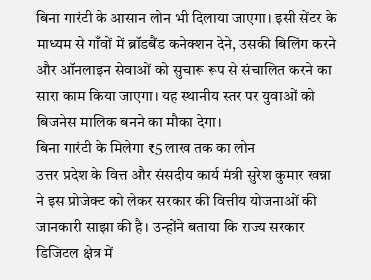बिना गारंटी के आसान लोन भी दिलाया जाएगा। इसी सेंटर के माध्यम से गाँवों में ब्रॉडबैंड कनेक्शन देने, उसकी बिलिंग करने और ऑनलाइन सेवाओं को सुचारू रूप से संचालित करने का सारा काम किया जाएगा। यह स्थानीय स्तर पर युवाओं को बिजनेस मालिक बनने का मौका देगा।
बिना गारंटी के मिलेगा ₹5 लाख तक का लोन
उत्तर प्रदेश के वित्त और संसदीय कार्य मंत्री सुरेश कुमार खन्ना ने इस प्रोजेक्ट को लेकर सरकार की वित्तीय योजनाओं की जानकारी साझा की है। उन्होंने बताया कि राज्य सरकार डिजिटल क्षेत्र में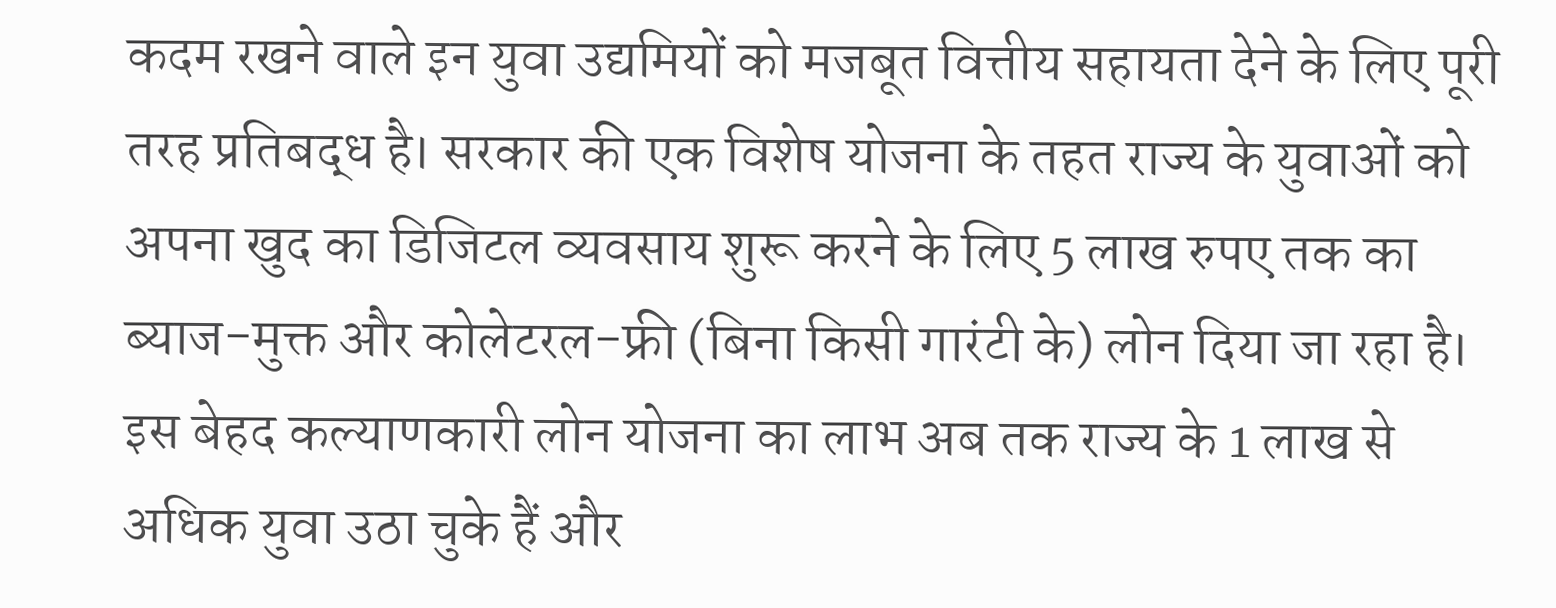कदम रखने वाले इन युवा उद्यमियों को मजबूत वित्तीय सहायता देने के लिए पूरी तरह प्रतिबद्ध है। सरकार की एक विशेष योजना के तहत राज्य के युवाओं को अपना खुद का डिजिटल व्यवसाय शुरू करने के लिए 5 लाख रुपए तक का ब्याज-मुक्त और कोलेटरल-फ्री (बिना किसी गारंटी के) लोन दिया जा रहा है।
इस बेहद कल्याणकारी लोन योजना का लाभ अब तक राज्य के 1 लाख से अधिक युवा उठा चुके हैं और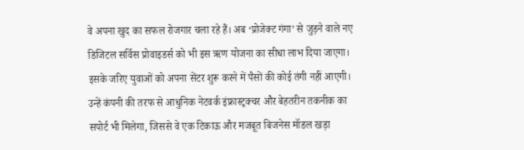वे अपना खुद का सफल रोजगार चला रहे हैं। अब ‘प्रोजेक्ट गंगा’ से जुड़ने वाले नए डिजिटल सर्विस प्रोवाइडर्स को भी इस ऋण योजना का सीधा लाभ दिया जाएगा। इसके जरिए युवाओं को अपना सेंटर शुरू करने में पैसों की कोई तंगी नहीं आएगी। उन्हें कंपनी की तरफ से आधुनिक नेटवर्क इंफ्रास्ट्रक्चर और बेहतरीन तकनीक का सपोर्ट भी मिलेगा, जिससे वे एक टिकाऊ और मजबूत बिजनेस मॉडल खड़ा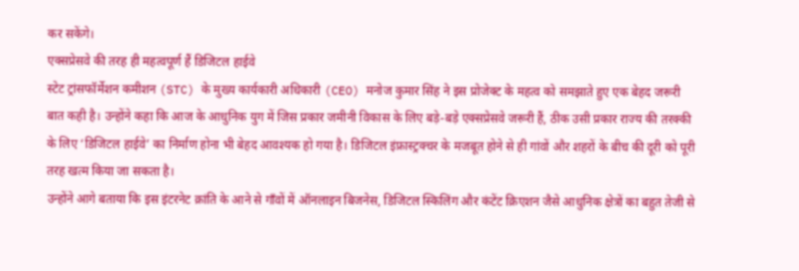कर सकेंगे।
एक्सप्रेसवे की तरह ही महत्वपूर्ण हैं डिजिटल हाईवे
स्टेट ट्रांसफॉर्मेशन कमीशन (STC) के मुख्य कार्यकारी अधिकारी (CEO) मनोज कुमार सिंह ने इस प्रोजेक्ट के महत्व को समझाते हुए एक बेहद जरूरी बात कही है। उन्होंने कहा कि आज के आधुनिक युग में जिस प्रकार जमीनी विकास के लिए बड़े-बड़े एक्सप्रेसवे जरूरी हैं, ठीक उसी प्रकार राज्य की तरक्की के लिए ‘डिजिटल हाईवे’ का निर्माण होना भी बेहद आवश्यक हो गया है। डिजिटल इंफ्रास्ट्रक्चर के मजबूत होने से ही गांवों और शहरों के बीच की दूरी को पूरी तरह खत्म किया जा सकता है।
उन्होंने आगे बताया कि इस इंटरनेट क्रांति के आने से गाँवों में ऑनलाइन बिजनेस, डिजिटल स्किलिंग और कंटेंट क्रिएशन जैसे आधुनिक क्षेत्रों का बहुत तेजी से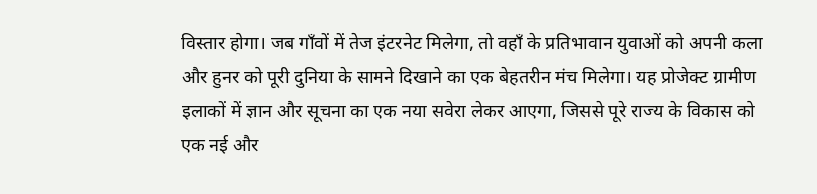विस्तार होगा। जब गाँवों में तेज इंटरनेट मिलेगा, तो वहाँ के प्रतिभावान युवाओं को अपनी कला और हुनर को पूरी दुनिया के सामने दिखाने का एक बेहतरीन मंच मिलेगा। यह प्रोजेक्ट ग्रामीण इलाकों में ज्ञान और सूचना का एक नया सवेरा लेकर आएगा, जिससे पूरे राज्य के विकास को एक नई और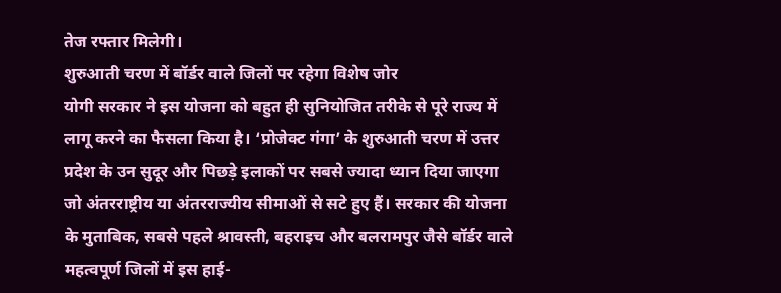तेज रफ्तार मिलेगी।
शुरुआती चरण में बॉर्डर वाले जिलों पर रहेगा विशेष जोर
योगी सरकार ने इस योजना को बहुत ही सुनियोजित तरीके से पूरे राज्य में लागू करने का फैसला किया है। ‘प्रोजेक्ट गंगा’ के शुरुआती चरण में उत्तर प्रदेश के उन सुदूर और पिछड़े इलाकों पर सबसे ज्यादा ध्यान दिया जाएगा जो अंतरराष्ट्रीय या अंतरराज्यीय सीमाओं से सटे हुए हैं। सरकार की योजना के मुताबिक, सबसे पहले श्रावस्ती, बहराइच और बलरामपुर जैसे बॉर्डर वाले महत्वपूर्ण जिलों में इस हाई-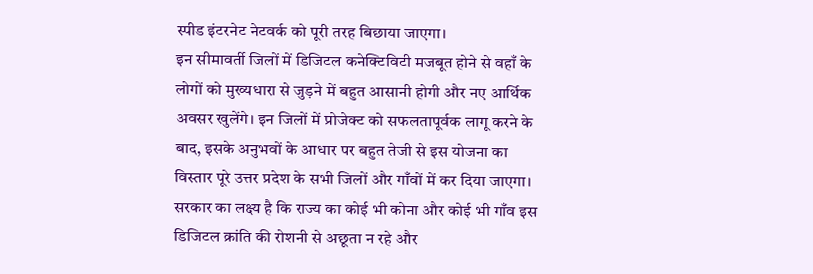स्पीड इंटरनेट नेटवर्क को पूरी तरह बिछाया जाएगा।
इन सीमावर्ती जिलों में डिजिटल कनेक्टिविटी मजबूत होने से वहाँ के लोगों को मुख्यधारा से जुड़ने में बहुत आसानी होगी और नए आर्थिक अवसर खुलेंगे। इन जिलों में प्रोजेक्ट को सफलतापूर्वक लागू करने के बाद, इसके अनुभवों के आधार पर बहुत तेजी से इस योजना का विस्तार पूरे उत्तर प्रदेश के सभी जिलों और गाँवों में कर दिया जाएगा। सरकार का लक्ष्य है कि राज्य का कोई भी कोना और कोई भी गाँव इस डिजिटल क्रांति की रोशनी से अछूता न रहे और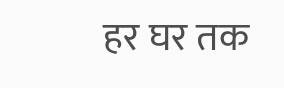हर घर तक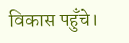विकास पहुँचे।